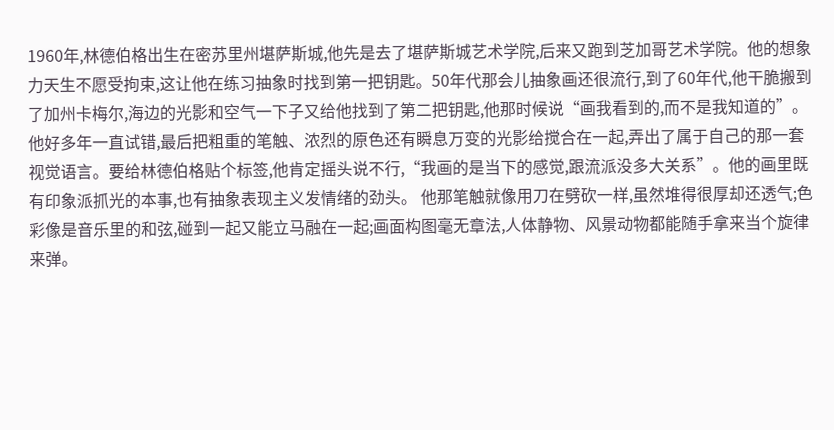1960年,林德伯格出生在密苏里州堪萨斯城,他先是去了堪萨斯城艺术学院,后来又跑到芝加哥艺术学院。他的想象力天生不愿受拘束,这让他在练习抽象时找到第一把钥匙。50年代那会儿抽象画还很流行,到了60年代,他干脆搬到了加州卡梅尔,海边的光影和空气一下子又给他找到了第二把钥匙,他那时候说“画我看到的,而不是我知道的”。他好多年一直试错,最后把粗重的笔触、浓烈的原色还有瞬息万变的光影给搅合在一起,弄出了属于自己的那一套视觉语言。要给林德伯格贴个标签,他肯定摇头说不行,“我画的是当下的感觉,跟流派没多大关系”。他的画里既有印象派抓光的本事,也有抽象表现主义发情绪的劲头。 他那笔触就像用刀在劈砍一样,虽然堆得很厚却还透气;色彩像是音乐里的和弦,碰到一起又能立马融在一起;画面构图毫无章法,人体静物、风景动物都能随手拿来当个旋律来弹。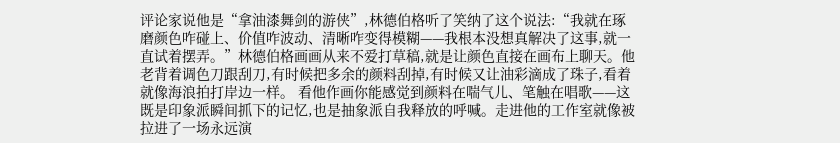评论家说他是“拿油漆舞剑的游侠”,林德伯格听了笑纳了这个说法:“我就在琢磨颜色咋碰上、价值咋波动、清晰咋变得模糊——我根本没想真解决了这事,就一直试着摆弄。”林德伯格画画从来不爱打草稿,就是让颜色直接在画布上聊天。他老背着调色刀跟刮刀,有时候把多余的颜料刮掉,有时候又让油彩滴成了珠子,看着就像海浪拍打岸边一样。 看他作画你能感觉到颜料在喘气儿、笔触在唱歌——这既是印象派瞬间抓下的记忆,也是抽象派自我释放的呼喊。走进他的工作室就像被拉进了一场永远演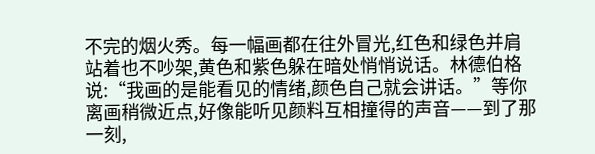不完的烟火秀。每一幅画都在往外冒光,红色和绿色并肩站着也不吵架,黄色和紫色躲在暗处悄悄说话。林德伯格说:“我画的是能看见的情绪,颜色自己就会讲话。”等你离画稍微近点,好像能听见颜料互相撞得的声音——到了那一刻,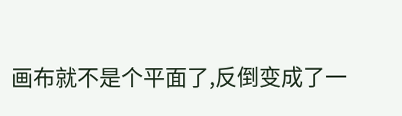画布就不是个平面了,反倒变成了一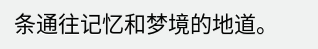条通往记忆和梦境的地道。